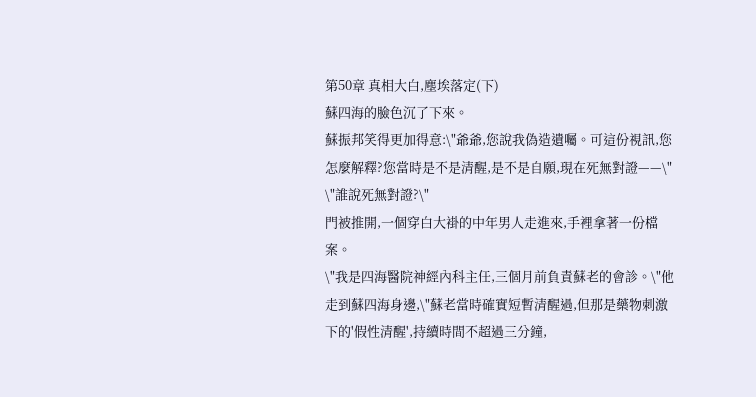第50章 真相大白,塵埃落定(下)
蘇四海的臉色沉了下來。
蘇振邦笑得更加得意:\"爺爺,您說我偽造遺囑。可這份視訊,您怎麼解釋?您當時是不是清醒,是不是自願,現在死無對證——\"
\"誰說死無對證?\"
門被推開,一個穿白大褂的中年男人走進來,手裡拿著一份檔案。
\"我是四海醫院神經內科主任,三個月前負責蘇老的會診。\"他走到蘇四海身邊,\"蘇老當時確實短暫清醒過,但那是藥物刺激下的'假性清醒',持續時間不超過三分鐘,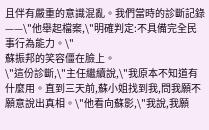且伴有嚴重的意識混亂。我們當時的診斷記錄——\"他舉起檔案,\"明確判定:不具備完全民事行為能力。\"
蘇振邦的笑容僵在臉上。
\"這份診斷,\"主任繼續說,\"我原本不知道有什麼用。直到三天前,蘇小姐找到我,問我願不願意說出真相。\"他看向蘇影,\"我說,我願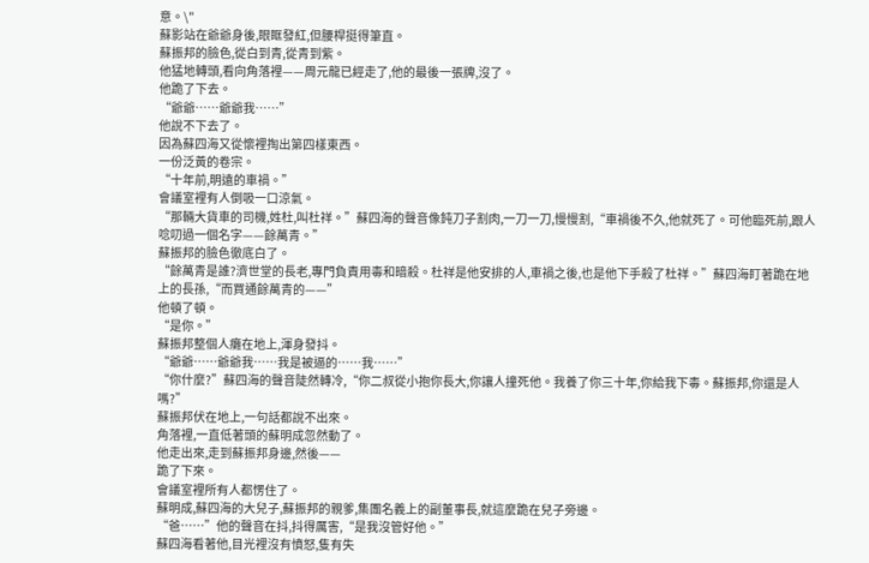意。\"
蘇影站在爺爺身後,眼眶發紅,但腰桿挺得筆直。
蘇振邦的臉色,從白到青,從青到紫。
他猛地轉頭,看向角落裡——周元龍已經走了,他的最後一張牌,沒了。
他跪了下去。
“爺爺……爺爺我……”
他說不下去了。
因為蘇四海又從懷裡掏出第四樣東西。
一份泛黃的卷宗。
“十年前,明遠的車禍。”
會議室裡有人倒吸一口涼氣。
“那輛大貨車的司機,姓杜,叫杜祥。”蘇四海的聲音像鈍刀子割肉,一刀一刀,慢慢割,“車禍後不久,他就死了。可他臨死前,跟人唸叨過一個名字——餘萬青。”
蘇振邦的臉色徹底白了。
“餘萬青是誰?濟世堂的長老,專門負責用毒和暗殺。杜祥是他安排的人,車禍之後,也是他下手殺了杜祥。”蘇四海盯著跪在地上的長孫,“而買通餘萬青的——”
他頓了頓。
“是你。”
蘇振邦整個人癱在地上,渾身發抖。
“爺爺……爺爺我……我是被逼的……我……”
“你什麼?”蘇四海的聲音陡然轉冷,“你二叔從小抱你長大,你讓人撞死他。我養了你三十年,你給我下毒。蘇振邦,你還是人嗎?”
蘇振邦伏在地上,一句話都說不出來。
角落裡,一直低著頭的蘇明成忽然動了。
他走出來,走到蘇振邦身邊,然後——
跪了下來。
會議室裡所有人都愣住了。
蘇明成,蘇四海的大兒子,蘇振邦的親爹,集團名義上的副董事長,就這麼跪在兒子旁邊。
“爸……”他的聲音在抖,抖得厲害,“是我沒管好他。”
蘇四海看著他,目光裡沒有憤怒,隻有失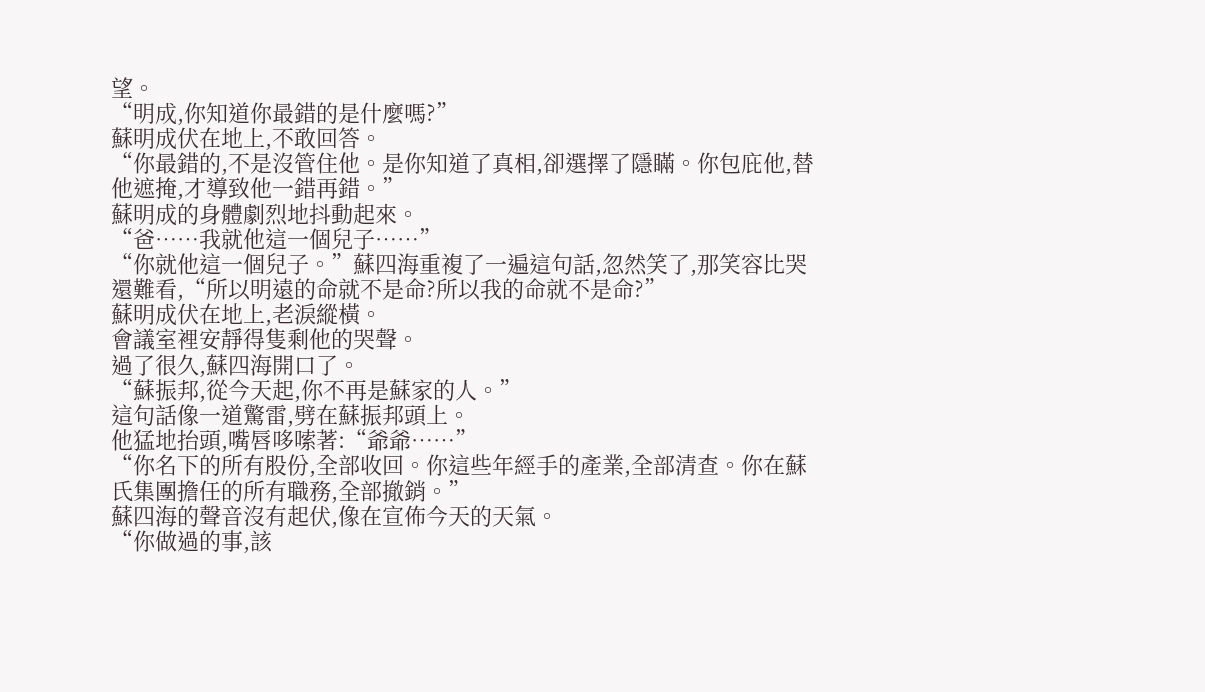望。
“明成,你知道你最錯的是什麼嗎?”
蘇明成伏在地上,不敢回答。
“你最錯的,不是沒管住他。是你知道了真相,卻選擇了隱瞞。你包庇他,替他遮掩,才導致他一錯再錯。”
蘇明成的身體劇烈地抖動起來。
“爸……我就他這一個兒子……”
“你就他這一個兒子。”蘇四海重複了一遍這句話,忽然笑了,那笑容比哭還難看,“所以明遠的命就不是命?所以我的命就不是命?”
蘇明成伏在地上,老淚縱橫。
會議室裡安靜得隻剩他的哭聲。
過了很久,蘇四海開口了。
“蘇振邦,從今天起,你不再是蘇家的人。”
這句話像一道驚雷,劈在蘇振邦頭上。
他猛地抬頭,嘴唇哆嗦著:“爺爺……”
“你名下的所有股份,全部收回。你這些年經手的產業,全部清查。你在蘇氏集團擔任的所有職務,全部撤銷。”
蘇四海的聲音沒有起伏,像在宣佈今天的天氣。
“你做過的事,該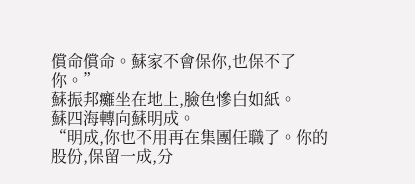償命償命。蘇家不會保你,也保不了你。”
蘇振邦癱坐在地上,臉色慘白如紙。
蘇四海轉向蘇明成。
“明成,你也不用再在集團任職了。你的股份,保留一成,分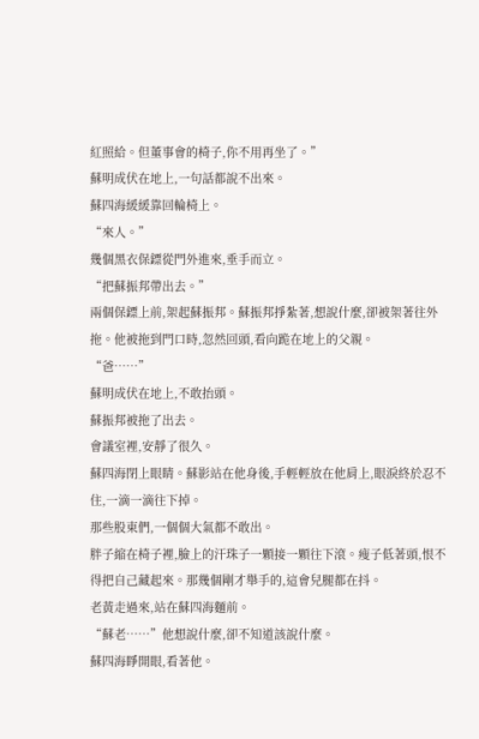紅照給。但董事會的椅子,你不用再坐了。”
蘇明成伏在地上,一句話都說不出來。
蘇四海緩緩靠回輪椅上。
“來人。”
幾個黑衣保鏢從門外進來,垂手而立。
“把蘇振邦帶出去。”
兩個保鏢上前,架起蘇振邦。蘇振邦掙紮著,想說什麼,卻被架著往外拖。他被拖到門口時,忽然回頭,看向跪在地上的父親。
“爸……”
蘇明成伏在地上,不敢抬頭。
蘇振邦被拖了出去。
會議室裡,安靜了很久。
蘇四海閉上眼睛。蘇影站在他身後,手輕輕放在他肩上,眼淚終於忍不住,一滴一滴往下掉。
那些股東們,一個個大氣都不敢出。
胖子縮在椅子裡,臉上的汗珠子一顆接一顆往下滾。瘦子低著頭,恨不得把自己藏起來。那幾個剛才舉手的,這會兒腿都在抖。
老黃走過來,站在蘇四海麵前。
“蘇老……”他想說什麼,卻不知道該說什麼。
蘇四海睜開眼,看著他。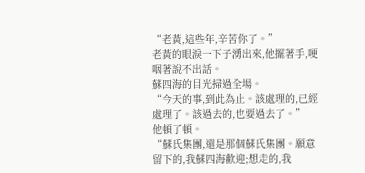“老黃,這些年,辛苦你了。”
老黃的眼淚一下子湧出來,他擺著手,哽咽著說不出話。
蘇四海的目光掃過全場。
“今天的事,到此為止。該處理的,已經處理了。該過去的,也要過去了。”
他頓了頓。
“蘇氏集團,還是那個蘇氏集團。願意留下的,我蘇四海歡迎;想走的,我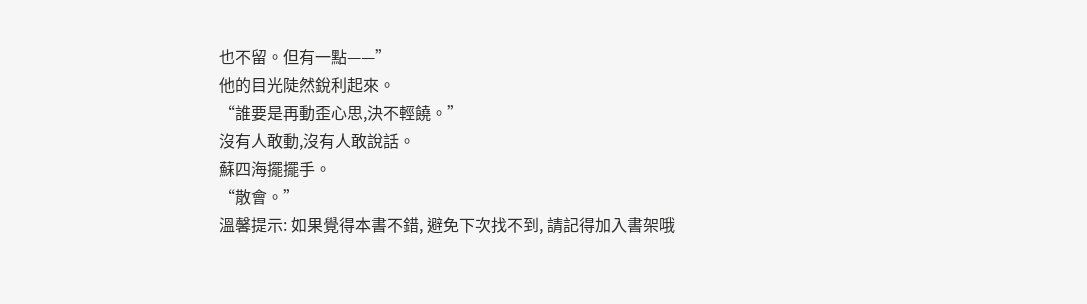也不留。但有一點——”
他的目光陡然銳利起來。
“誰要是再動歪心思,決不輕饒。”
沒有人敢動,沒有人敢說話。
蘇四海擺擺手。
“散會。”
溫馨提示: 如果覺得本書不錯, 避免下次找不到, 請記得加入書架哦